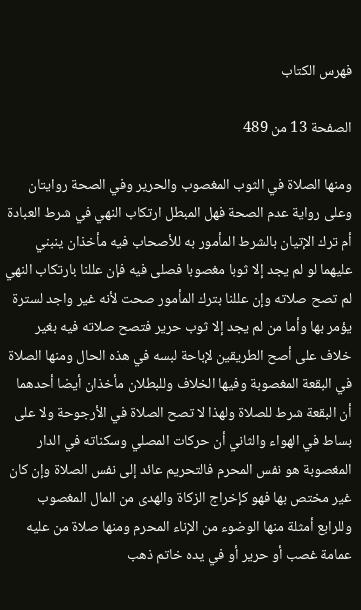فهرس الكتاب

الصفحة 13 من 489

ومنها الصلاة في الثوب المغصوب والحرير وفي الصحة روايتان وعلى رواية عدم الصحة فهل المبطل ارتكاب النهي في شرط العبادة أم ترك الإتيان بالشرط المأمور به للأصحاب فيه مأخذان ينبني عليهما لو لم يجد إلا ثوبا مغصوبا فصلى فيه فإن عللنا بارتكاب النهي لم تصح صلاته وإن عللنا بترك المأمور صحت لأنه غير واجد لسترة يؤمر بها وأما من لم يجد إلا ثوب حرير فتصح صلاته فيه بغير خلاف على أصح الطريقين لإباحة لبسه في هذه الحال ومنها الصلاة في البقعة المغصوبة وفيها الخلاف وللبطلان مأخذان أيضا أحدهما أن البقعة شرط للصلاة ولهذا لا تصح الصلاة في الأرجوحة ولا على بساط في الهواء والثاني أن حركات المصلي وسكناته في الدار المغصوبة هو نفس المحرم فالتحريم عائد إلى نفس الصلاة وإن كان غير مختص بها فهو كإخراج الزكاة والهدى من المال المغصوب وللرابع أمثلة منها الوضوء من الإناء المحرم ومنها صلاة من عليه عمامة غصب أو حرير أو في يده خاتم ذهب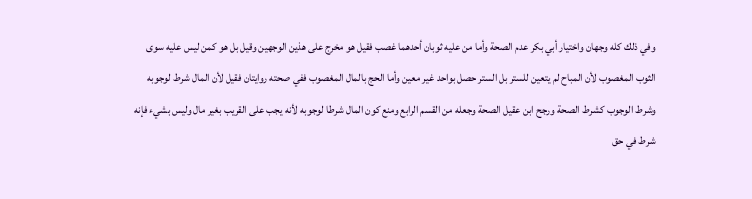وفي ذلك كله وجهان واختيار أبي بكر عدم الصحة وأما من عليه ثوبان أحدهما غصب فقيل هو مخرج على هذين الوجهين وقيل بل هو كمن ليس عليه سوى الثوب المغصوب لأن المباح لم يتعين للستر بل الستر حصل بواحد غير معين وأما الحج بالمال المغصوب ففي صحته روايتان فقيل لأن المال شرط لوجوبه وشرط الوجوب كشرط الصحة ورجح ابن عقيل الصحة وجعله من القسم الرابع ومنع كون المال شرطا لوجوبه لأنه يجب على القريب بغير مال وليس بشيء فإنه شرط في حق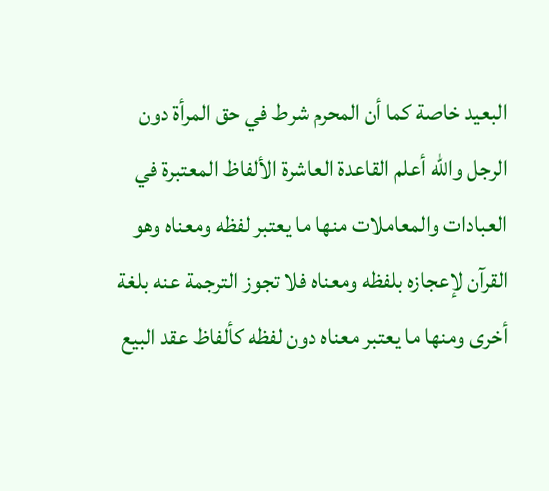البعيد خاصة كما أن المحرم شرط في حق المرأة دون الرجل والله أعلم القاعدة العاشرة الألفاظ المعتبرة في العبادات والمعاملات منها ما يعتبر لفظه ومعناه وهو القرآن لإعجازه بلفظه ومعناه فلا تجوز الترجمة عنه بلغة أخرى ومنها ما يعتبر معناه دون لفظه كألفاظ عقد البيع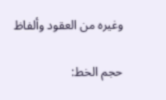وغيره من العقود وألفاظ

حجم الخط: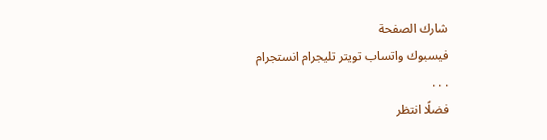شارك الصفحة
فيسبوك واتساب تويتر تليجرام انستجرام
. . .
فضلًا انتظر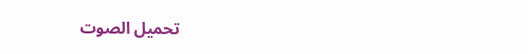تحميل الصوت